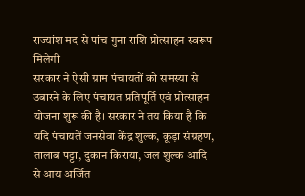राज्यांश मद से पांच गुना राशि प्रोत्साहन स्वरूप मिलेगी
सरकार ने ऐसी ग्राम पंचायतों को समस्या से उबारने के लिए पंचायत प्रतिपूर्ति एवं प्रोत्साहन योजना शुरू की है। सरकार ने तय किया है कि यदि पंचायतें जनसेवा केंद्र शुल्क, कूड़ा संग्रहण, तालाब पट्टा, दुकान किराया, जल शुल्क आदि से आय अर्जित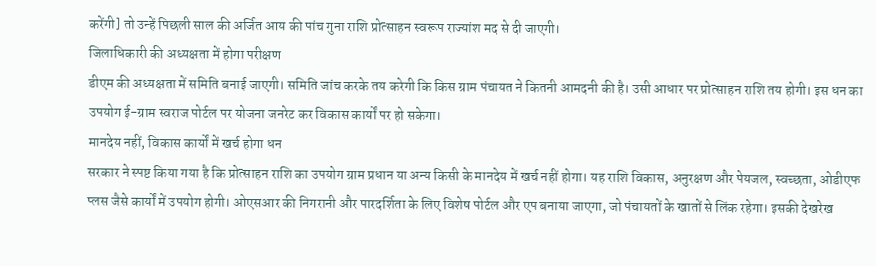करेंगी] तो उन्हें पिछली साल की अर्जित आय की पांच गुना राशि प्रोत्साहन स्वरूप राज्यांश मद से दी जाएगी।
जिलाधिकारी की अध्यक्षता में होगा परीक्षण
डीएम की अध्यक्षता में समिति बनाई जाएगी। समिति जांच करके तय करेगी कि किस ग्राम पंचायत ने कितनी आमदनी की है। उसी आधार पर प्रोत्साहन राशि तय होगी। इस धन का उपयोग ई-ग्राम स्वराज पोर्टल पर योजना जनरेट कर विकास कार्यों पर हो सकेगा।
मानदेय नहीं, विकास कार्यों में खर्च होगा धन
सरकार ने स्पष्ट किया गया है कि प्रोत्साहन राशि का उपयोग ग्राम प्रधान या अन्य किसी के मानदेय में खर्च नहीं होगा। यह राशि विकास, अनुरक्षण और पेयजल, स्वच्छता, ओडीएफ प्लस जैसे कार्यों में उपयोग होगी। ओएसआर की निगरानी और पारदर्शिता के लिए विशेष पोर्टल और एप बनाया जाएगा, जो पंचायतों के खातों से लिंक रहेगा। इसकी देखरेख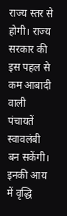राज्य स्तर से होगी। राज्य सरकार की इस पहल से कम आबादी वाली पंचायतें स्वावलंबी बन सकेंगी। इनकी आय में वृद्धि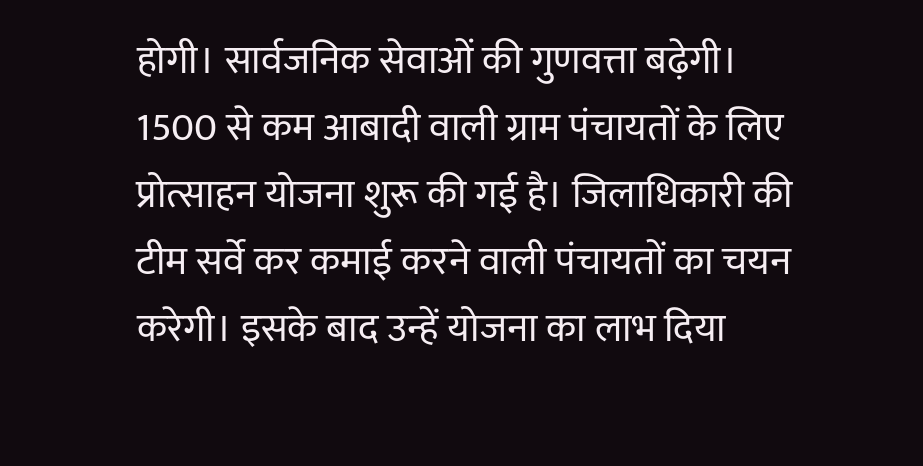होगी। सार्वजनिक सेवाओं की गुणवत्ता बढ़ेगी।
1500 से कम आबादी वाली ग्राम पंचायतों के लिए प्रोत्साहन योजना शुरू की गई है। जिलाधिकारी की टीम सर्वे कर कमाई करने वाली पंचायतों का चयन करेगी। इसके बाद उन्हें योजना का लाभ दिया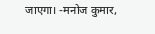जाएगा। -मनोज कुमार,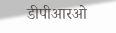डीपीआरओ